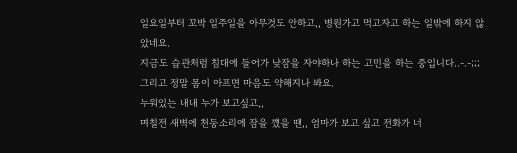일요일부터 꼬박 일주일을 아무것도 안하고,, 병원가고 먹고자고 하는 일밖에 하지 않았네요.
지금도 습관처럼 침대에 들어가 낮잠을 자야하나 하는 고민을 하는 중입니다..-.-;;;
그리고 정말 몸이 아프면 마음도 약해지나 봐요.
누워있는 내내 누가 보고싶고,,
며칠전 새벽에 천둥소리에 잠을 꺴을 땐,, 엄마가 보고 싶고 전화가 너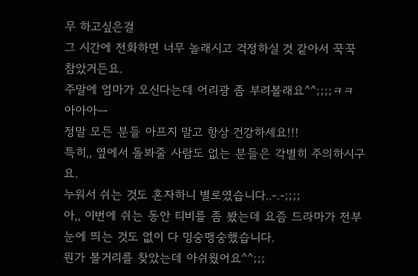무 하고싶은걸
그 시간에 전화하면 너무 놀래시고 걱정하실 것 같아서 꾹꾹 참았거든요.
주말에 엄마가 오신다는데 어리광 좀 부려볼래요^^;;;;ㅋㅋ
아아아ㅡ
정말 모든 분들 아프지 말고 항상 건강하세요!!!
특히,, 옆에서 돌봐줄 사람도 없는 분들은 각별히 주의하시구요.
누워서 쉬는 것도 혼자하니 별로였습니다..-.-;;;;
아,, 이번에 쉬는 동안 티비를 좀 봤는데 요즘 드라마가 전부 눈에 띄는 것도 없이 다 밍숭맹숭했습니다.
뭔가 볼거리를 찾았는데 아쉬웠어요^^;;;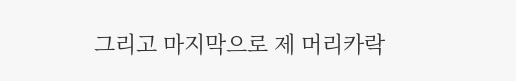그리고 마지막으로 제 머리카락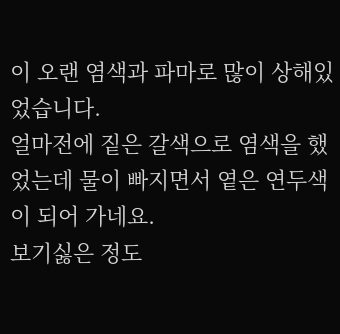이 오랜 염색과 파마로 많이 상해있었습니다.
얼마전에 짙은 갈색으로 염색을 했었는데 물이 빠지면서 옅은 연두색이 되어 가네요.
보기싫은 정도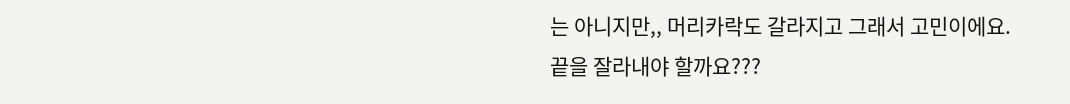는 아니지만,, 머리카락도 갈라지고 그래서 고민이에요.
끝을 잘라내야 할까요???